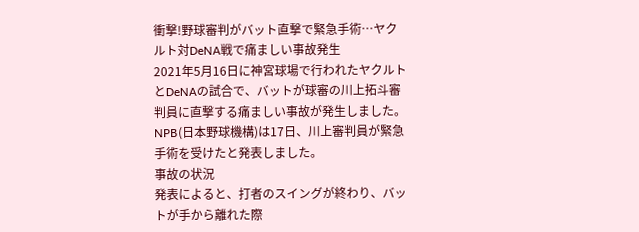衝撃!野球審判がバット直撃で緊急手術…ヤクルト対DeNA戦で痛ましい事故発生
2021年5月16日に神宮球場で行われたヤクルトとDeNAの試合で、バットが球審の川上拓斗審判員に直撃する痛ましい事故が発生しました。NPB(日本野球機構)は17日、川上審判員が緊急手術を受けたと発表しました。
事故の状況
発表によると、打者のスイングが終わり、バットが手から離れた際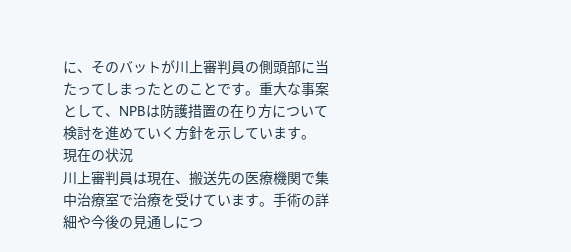に、そのバットが川上審判員の側頭部に当たってしまったとのことです。重大な事案として、NPBは防護措置の在り方について検討を進めていく方針を示しています。
現在の状況
川上審判員は現在、搬送先の医療機関で集中治療室で治療を受けています。手術の詳細や今後の見通しにつ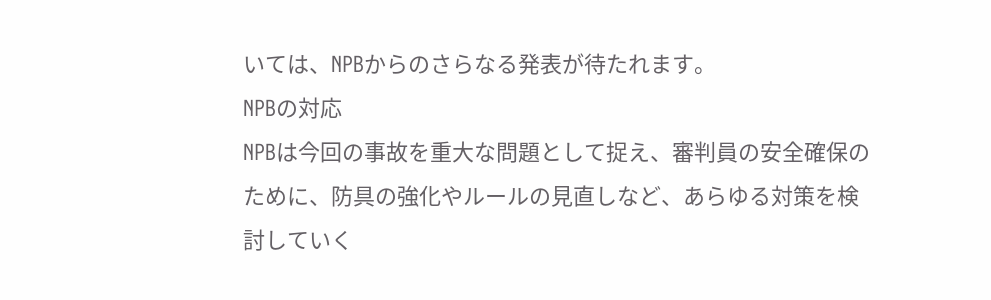いては、NPBからのさらなる発表が待たれます。
NPBの対応
NPBは今回の事故を重大な問題として捉え、審判員の安全確保のために、防具の強化やルールの見直しなど、あらゆる対策を検討していく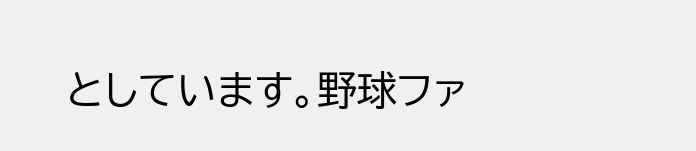としています。野球ファ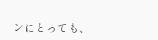ンにとっても、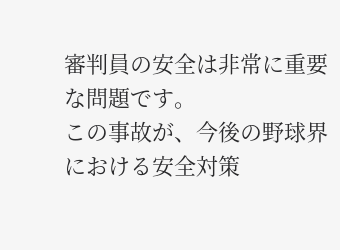審判員の安全は非常に重要な問題です。
この事故が、今後の野球界における安全対策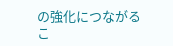の強化につながるこ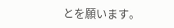とを願います。